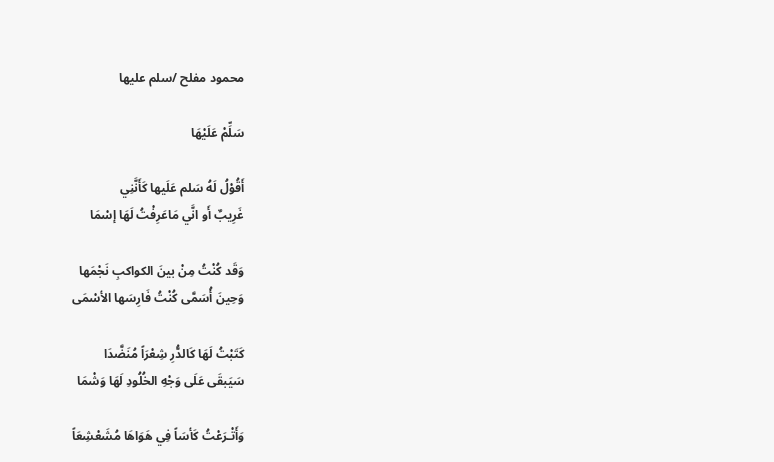محمود مفلح /سلم عليها

سَلِّمْ عَلَيْهَا

أَقُوْلُ لَهُ سَلم عَلَيها كَأَنَّنِي
غَرِيبٌ أَو انَّي مَاعَرِفْتُ لَهَا إسْمَا

وَقَد كُنْتُ مِنْ بينَ الكواكبِ نَجْمَها
وَحِينَ أُسَمَّى كُنْتُ فَارِسَها الأسْمَى

كَتَبْتُ لَهَا كَالدُّرِ شِعْرَاً مُنَضَّدَا
سَيَبقَى عَلَى وَجْهِ الخُلُودِ لَهَا وَشْمَا

وَأَتْـرَعْتُ كَأسَاً فِي هَوَاهَا مُشَعْشِعَاً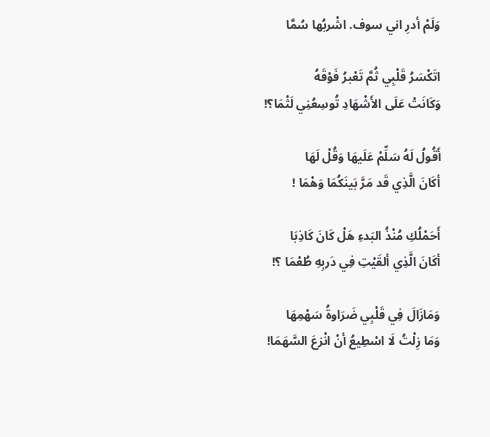وَلَمْ أدرِ اني سوف. اشْربُها سُمَّا

اتَكْسَرُ قَلْبِي ثُمَّ تَعْبرُ فَوْقَهُ
وَكَانَتْ عَلَى الأَشْهَادِ تُوسِعُنِي لَثْمَا؟!

أَقُولُ لَهُ سَلِّمْ عَلَيهَا وَقُلْ لَهَا
أكَانَ الَّذِي قَد مَرَّ بَينَكُمَا وَهْمَا !

أَحَمْلُكِ مُنْذُ البَدءِ هَلْ كَانَ كَاذِبَا
أكَانَ الَّذِي ألقَيْتِ فِي دَربِهِ طُعْمَا ؟!

وَمَازَالَ فِي قَلْبِي ضَرَاوةُ سَهْمِهَا
وَمَا زِلْتُ لَا اسْطِيعُ أنْ انْزعَ السَّهَمَا!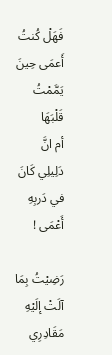فَهَلْ كُنتُ أَعمَى حِينَ يَمَّمْتُ قَلْبَهَا
أم انَّ دَلِيلِي كَانَ في دَربِهِ أَعْمَى !

رَضِيْتُ بِمَا آلَتْ إلَيْهِ مَقَادِرِي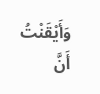وَأَيْقَنْتُ أَنَّ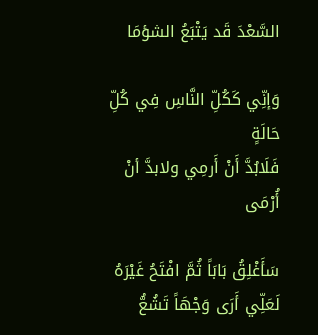السَّعْدَ قَد يَتْبَعُ الشؤمَا

وَإنِّي كَكُلِّ النَّاسِ فِي كُلِّ حَالَةٍ
فَلَابُدَّ أَنْ أَرمِي ولابدَّ أنْ أُرْمَى

سَأَغْلِقُ بَابَاً ثُمَّ افْتَحُ غَيْرَهُ
لَعَلِّي أَرَى وَجْهَاً تَشُعُّ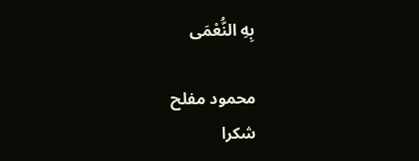بِهِ النُّعْمَى

محمود مفلح
شكرا